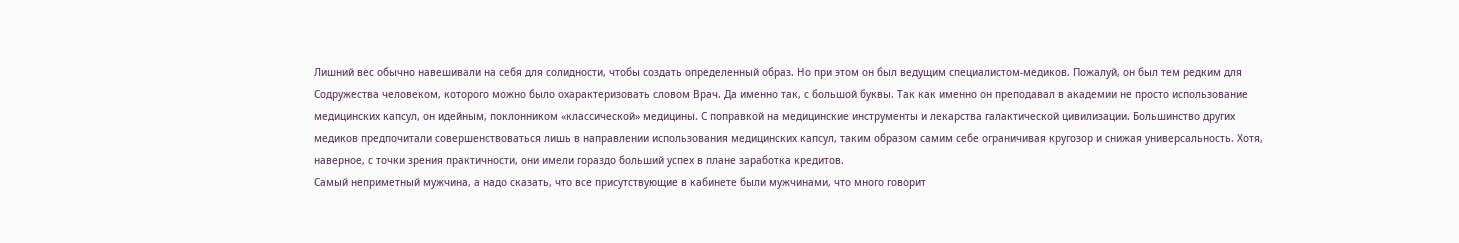Лишний вес обычно навешивали на себя для солидности, чтобы создать определенный образ. Но при этом он был ведущим специалистом-медиков. Пожалуй, он был тем редким для Содружества человеком, которого можно было охарактеризовать словом Врач. Да именно так, с большой буквы. Так как именно он преподавал в академии не просто использование медицинских капсул, он идейным, поклонником «классической» медицины. С поправкой на медицинские инструменты и лекарства галактической цивилизации. Большинство других медиков предпочитали совершенствоваться лишь в направлении использования медицинских капсул, таким образом самим себе ограничивая кругозор и снижая универсальность. Хотя, наверное, с точки зрения практичности, они имели гораздо больший успех в плане заработка кредитов.
Самый неприметный мужчина, а надо сказать, что все присутствующие в кабинете были мужчинами, что много говорит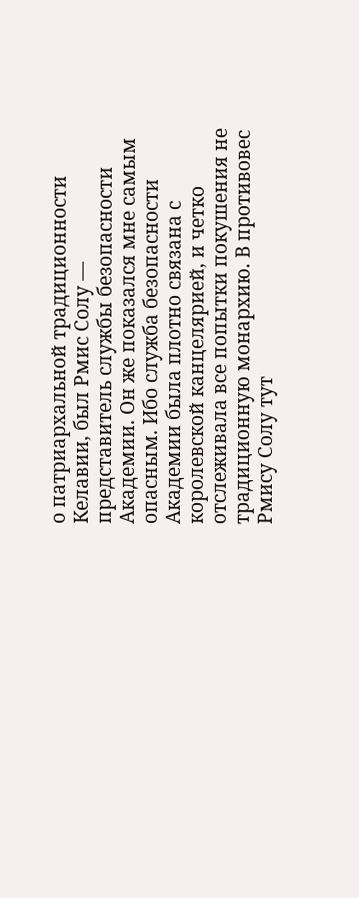о патриархальной традиционности Келавии, был Рмис Солу — представитель службы безопасности Академии. Он же показался мне самым опасным. Ибо служба безопасности Академии была плотно связана с королевской канцелярией, и четко отслеживала все попытки покушения не традиционную монархию. В противовес Рмису Солу тут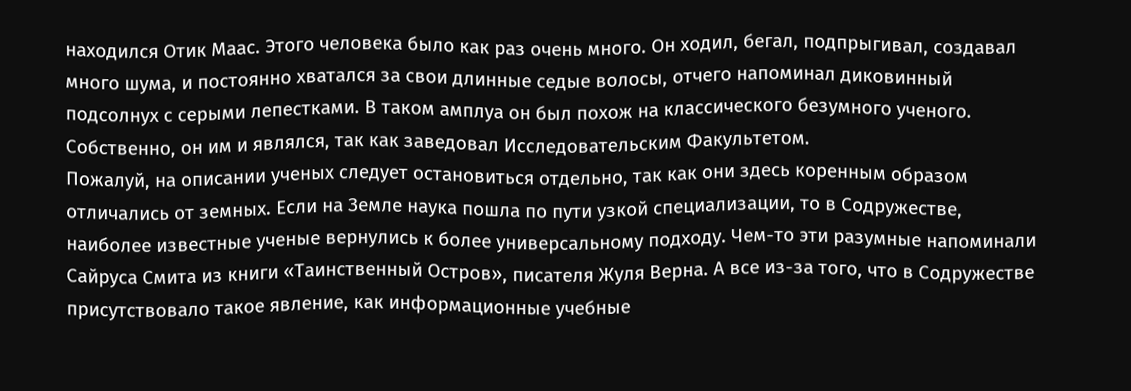находился Отик Маас. Этого человека было как раз очень много. Он ходил, бегал, подпрыгивал, создавал много шума, и постоянно хватался за свои длинные седые волосы, отчего напоминал диковинный подсолнух с серыми лепестками. В таком амплуа он был похож на классического безумного ученого. Собственно, он им и являлся, так как заведовал Исследовательским Факультетом.
Пожалуй, на описании ученых следует остановиться отдельно, так как они здесь коренным образом отличались от земных. Если на Земле наука пошла по пути узкой специализации, то в Содружестве, наиболее известные ученые вернулись к более универсальному подходу. Чем-то эти разумные напоминали Сайруса Смита из книги «Таинственный Остров», писателя Жуля Верна. А все из-за того, что в Содружестве присутствовало такое явление, как информационные учебные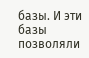базы. И эти базы позволяли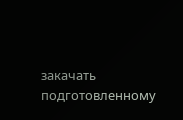закачать подготовленному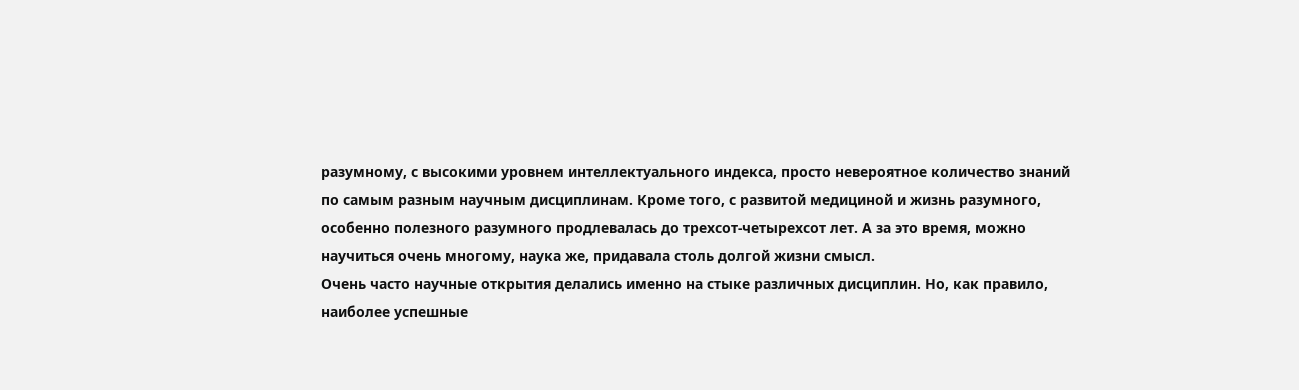разумному, с высокими уровнем интеллектуального индекса, просто невероятное количество знаний по самым разным научным дисциплинам. Кроме того, с развитой медициной и жизнь разумного, особенно полезного разумного продлевалась до трехсот-четырехсот лет. А за это время, можно научиться очень многому, наука же, придавала столь долгой жизни смысл.
Очень часто научные открытия делались именно на стыке различных дисциплин. Но, как правило, наиболее успешные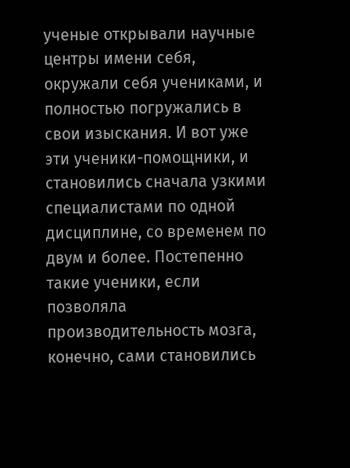ученые открывали научные центры имени себя, окружали себя учениками, и полностью погружались в свои изыскания. И вот уже эти ученики-помощники, и становились сначала узкими специалистами по одной дисциплине, со временем по двум и более. Постепенно такие ученики, если позволяла производительность мозга, конечно, сами становились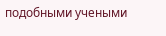подобными учеными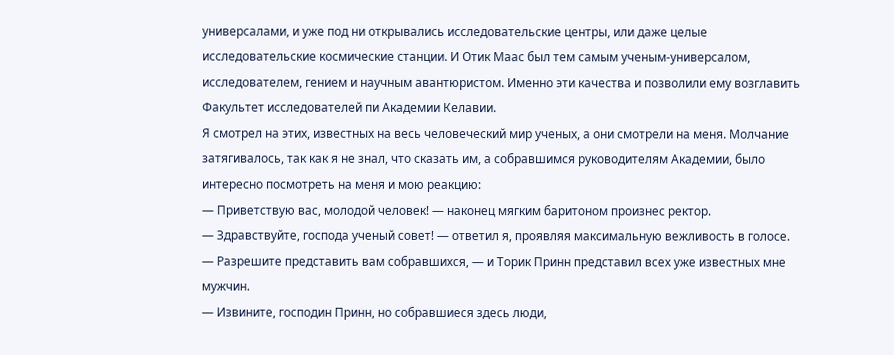универсалами, и уже под ни открывались исследовательские центры, или даже целые исследовательские космические станции. И Отик Маас был тем самым ученым-универсалом, исследователем, гением и научным авантюристом. Именно эти качества и позволили ему возглавить Факультет исследователей пи Академии Келавии.
Я смотрел на этих, известных на весь человеческий мир ученых, а они смотрели на меня. Молчание затягивалось, так как я не знал, что сказать им, а собравшимся руководителям Академии, было интересно посмотреть на меня и мою реакцию:
— Приветствую вас, молодой человек! — наконец мягким баритоном произнес ректор.
— Здравствуйте, господа ученый совет! — ответил я, проявляя максимальную вежливость в голосе.
— Разрешите представить вам собравшихся, — и Торик Принн представил всех уже известных мне мужчин.
— Извините, господин Принн, но собравшиеся здесь люди,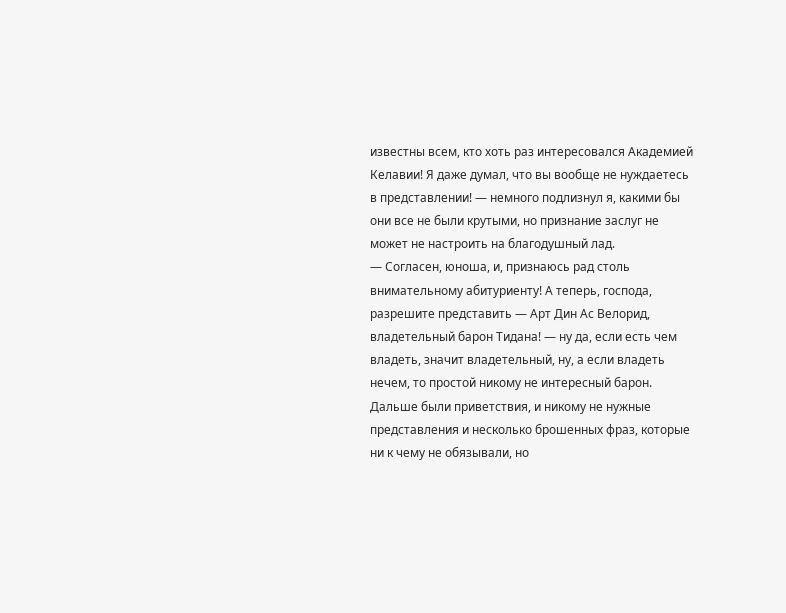известны всем, кто хоть раз интересовался Академией Келавии! Я даже думал, что вы вообще не нуждаетесь в представлении! — немного подлизнул я, какими бы они все не были крутыми, но признание заслуг не может не настроить на благодушный лад.
— Согласен, юноша, и, признаюсь рад столь внимательному абитуриенту! А теперь, господа, разрешите представить — Арт Дин Ас Велорид, владетельный барон Тидана! — ну да, если есть чем владеть, значит владетельный, ну, а если владеть нечем, то простой никому не интересный барон.
Дальше были приветствия, и никому не нужные представления и несколько брошенных фраз, которые ни к чему не обязывали, но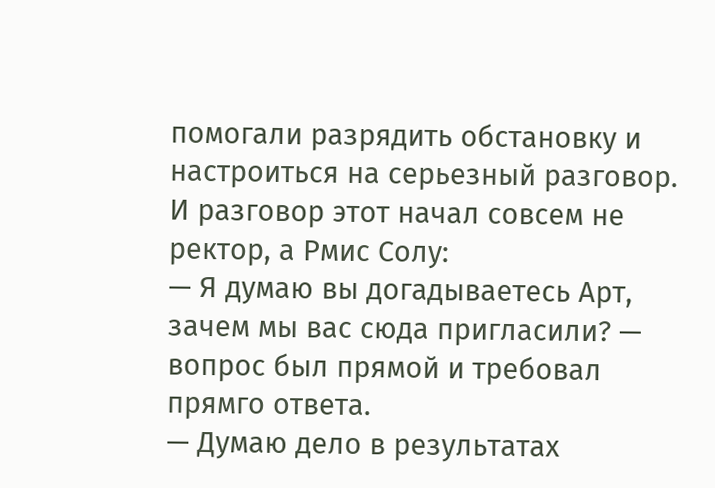помогали разрядить обстановку и настроиться на серьезный разговор. И разговор этот начал совсем не ректор, а Рмис Солу:
— Я думаю вы догадываетесь Арт, зачем мы вас сюда пригласили? — вопрос был прямой и требовал прямго ответа.
— Думаю дело в результатах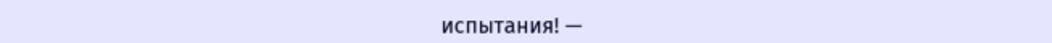испытания! —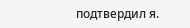подтвердил я.